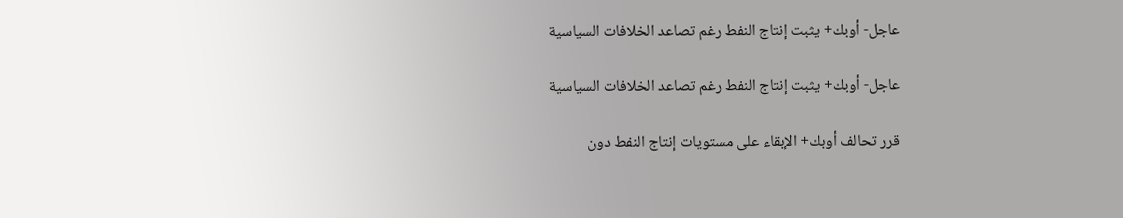عاجل- أوبك+ يثبت إنتاج النفط رغم تصاعد الخلافات السياسية

عاجل- أوبك+ يثبت إنتاج النفط رغم تصاعد الخلافات السياسية

قرر تحالف أوبك+ الإبقاء على مستويات إنتاج النفط دون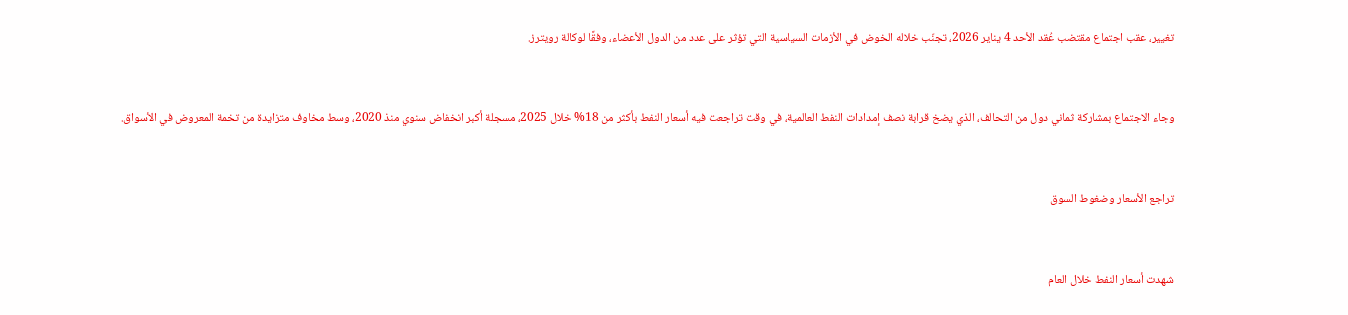تغيير، عقب اجتماع مقتضب عُقد الأحد 4 يناير 2026، تجنّب خلاله الخوض في الأزمات السياسية التي تؤثر على عدد من الدول الأعضاء، وفقًا لوكالة رويترز.



وجاء الاجتماع بمشاركة ثماني دول من التحالف، الذي يضخ قرابة نصف إمدادات النفط العالمية، في وقت تراجعت فيه أسعار النفط بأكثر من 18% خلال 2025، مسجلة أكبر انخفاض سنوي منذ 2020، وسط مخاوف متزايدة من تخمة المعروض في الأسواق.



تراجع الأسعار وضغوط السوق



شهدت أسعار النفط خلال العام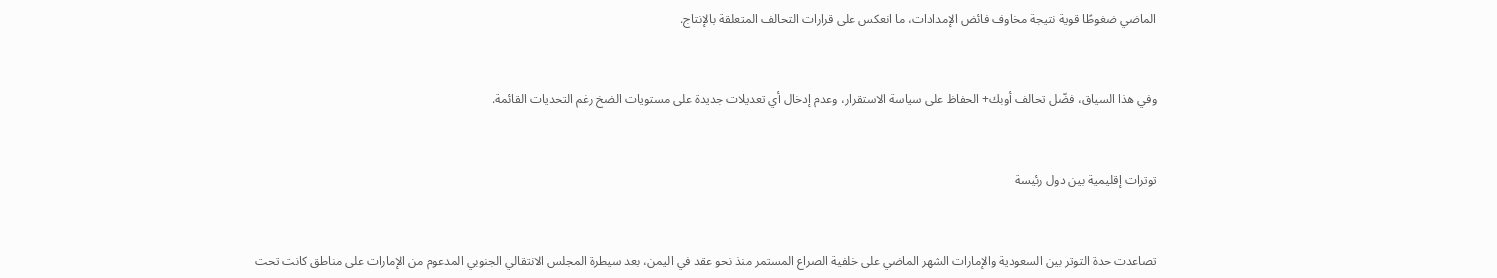الماضي ضغوطًا قوية نتيجة مخاوف فائض الإمدادات، ما انعكس على قرارات التحالف المتعلقة بالإنتاج.



وفي هذا السياق، فضّل تحالف أوبك+ الحفاظ على سياسة الاستقرار، وعدم إدخال أي تعديلات جديدة على مستويات الضخ رغم التحديات القائمة.



توترات إقليمية بين دول رئيسة



تصاعدت حدة التوتر بين السعودية والإمارات الشهر الماضي على خلفية الصراع المستمر منذ نحو عقد في اليمن، بعد سيطرة المجلس الانتقالي الجنوبي المدعوم من الإمارات على مناطق كانت تحت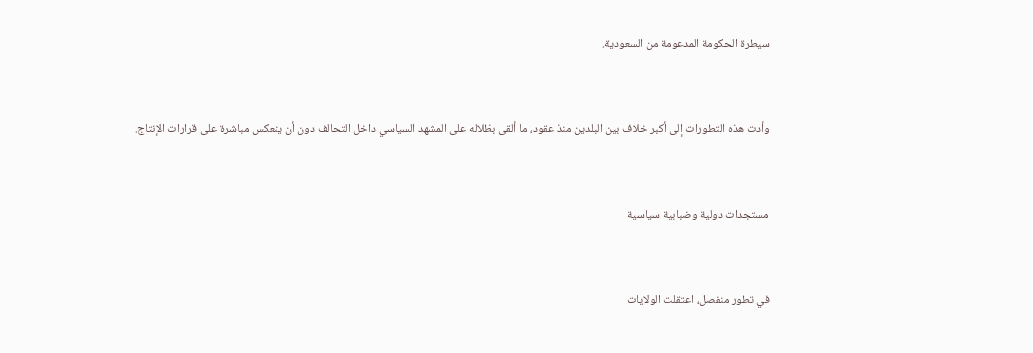سيطرة الحكومة المدعومة من السعودية.



وأدت هذه التطورات إلى أكبر خلاف بين البلدين منذ عقود، ما ألقى بظلاله على المشهد السياسي داخل التحالف دون أن ينعكس مباشرة على قرارات الإنتاج.



مستجدات دولية وضبابية سياسية



في تطور منفصل، اعتقلت الولايات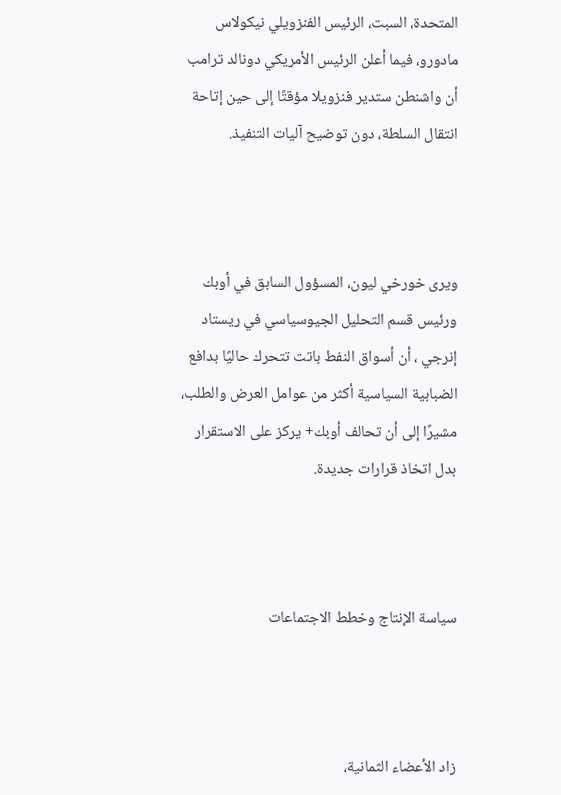المتحدة، السبت، الرئيس الفنزويلي نيكولاس مادورو، فيما أعلن الرئيس الأمريكي دونالد ترامب أن واشنطن ستدير فنزويلا مؤقتًا إلى حين إتاحة انتقال السلطة، دون توضيح آليات التنفيذ.



ويرى خورخي ليون، المسؤول السابق في أوبك ورئيس قسم التحليل الجيوسياسي في ريستاد إنرجي ، أن أسواق النفط باتت تتحرك حاليًا بدافع الضبابية السياسية أكثر من عوامل العرض والطلب، مشيرًا إلى أن تحالف أوبك+ يركز على الاستقرار بدل اتخاذ قرارات جديدة.



سياسة الإنتاج وخطط الاجتماعات



زاد الأعضاء الثمانية،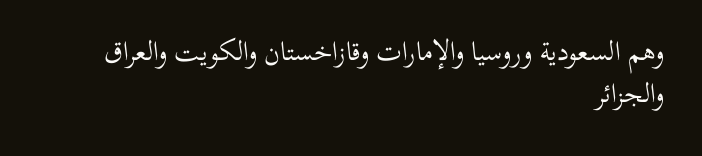وهم السعودية وروسيا والإمارات وقازاخستان والكويت والعراق والجزائر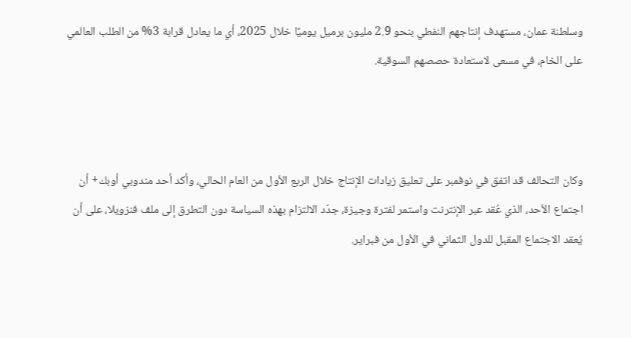وسلطنة عمان، مستهدف إنتاجهم النفطي بنحو 2.9 مليون برميل يوميًا خلال 2025، أي ما يعادل قرابة 3% من الطلب العالمي على الخام، في مسعى لاستعادة حصصهم السوقية.



وكان التحالف قد اتفق في نوفمبر على تعليق زيادات الإنتاج خلال الربع الأول من العام الحالي، وأكد أحد مندوبي أوبك+ أن اجتماع الأحد، الذي عُقد عبر الإنترنت واستمر لفترة وجيزة، جدّد الالتزام بهذه السياسة دون التطرق إلى ملف فنزويلا، على أن يُعقد الاجتماع المقبل للدول الثماني في الأول من فبراير.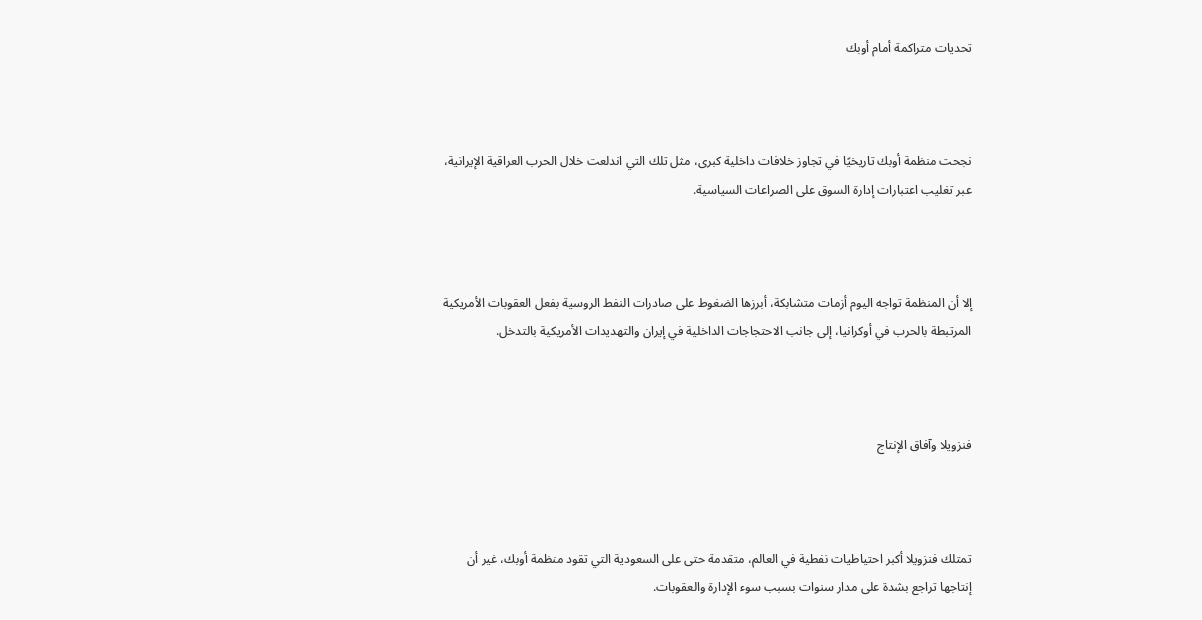تحديات متراكمة أمام أوبك



نجحت منظمة أوبك تاريخيًا في تجاوز خلافات داخلية كبرى، مثل تلك التي اندلعت خلال الحرب العراقية الإيرانية، عبر تغليب اعتبارات إدارة السوق على الصراعات السياسية.



إلا أن المنظمة تواجه اليوم أزمات متشابكة، أبرزها الضغوط على صادرات النفط الروسية بفعل العقوبات الأمريكية المرتبطة بالحرب في أوكرانيا، إلى جانب الاحتجاجات الداخلية في إيران والتهديدات الأمريكية بالتدخل.



فنزويلا وآفاق الإنتاج



تمتلك فنزويلا أكبر احتياطيات نفطية في العالم، متقدمة حتى على السعودية التي تقود منظمة أوبك، غير أن إنتاجها تراجع بشدة على مدار سنوات بسبب سوء الإدارة والعقوبات.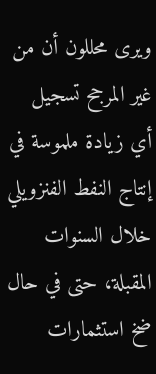ويرى محللون أن من غير المرجح تسجيل أي زيادة ملموسة في إنتاج النفط الفنزويلي خلال السنوات المقبلة، حتى في حال ضخ استثمارات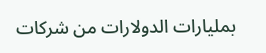بمليارات الدولارات من شركات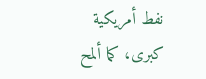نفط أمريكية كبرى، كما ألمح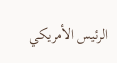الرئيس الأمريكي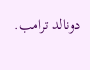دونالد ترامب.